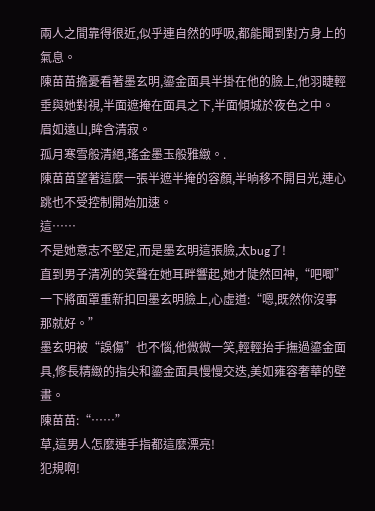兩人之間靠得很近,似乎連自然的呼吸,都能聞到對方身上的氣息。
陳苗苗擔憂看著墨玄明,鎏金面具半掛在他的臉上,他羽睫輕垂與她對視,半面遮掩在面具之下,半面傾城於夜色之中。
眉如遠山,眸含清寂。
孤月寒雪般清絕,瑤金墨玉般雅緻。.
陳苗苗望著這麼一張半遮半掩的容顏,半晌移不開目光,連心跳也不受控制開始加速。
這……
不是她意志不堅定,而是墨玄明這張臉,太bug了!
直到男子清冽的笑聲在她耳畔響起,她才陡然回神,“吧唧”一下將面罩重新扣回墨玄明臉上,心虛道:“嗯,既然你沒事那就好。”
墨玄明被“誤傷”也不惱,他微微一笑,輕輕抬手撫過鎏金面具,修長精緻的指尖和鎏金面具慢慢交迭,美如雍容奢華的壁畫。
陳苗苗:“……”
草,這男人怎麼連手指都這麼漂亮!
犯規啊!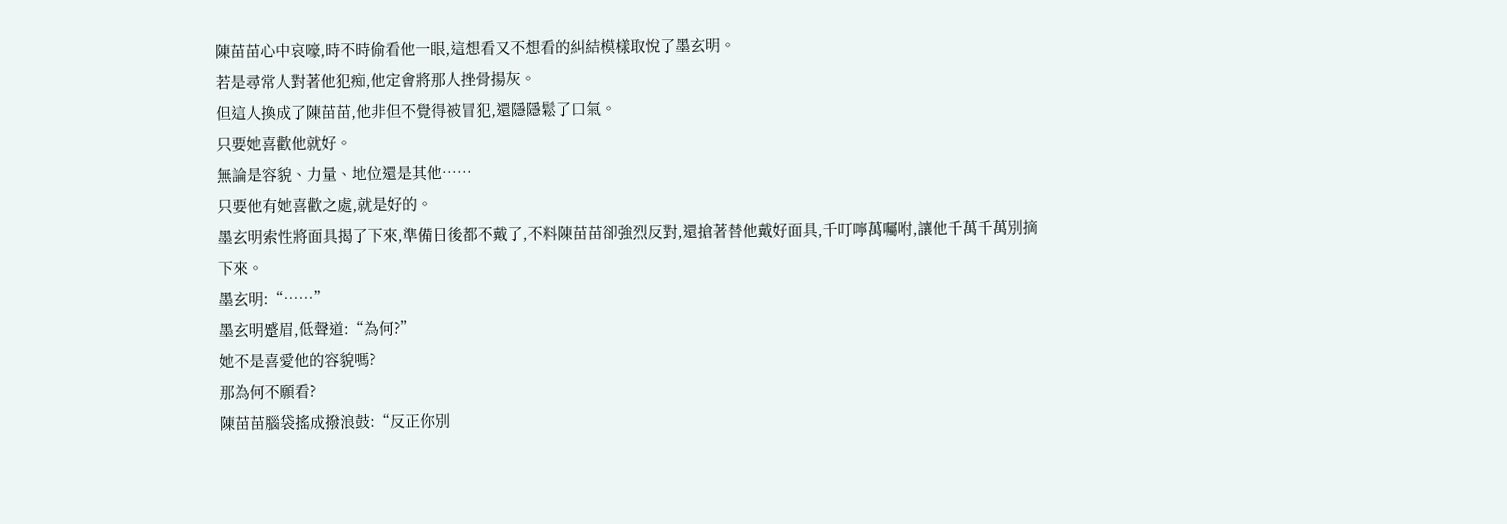陳苗苗心中哀嚎,時不時偷看他一眼,這想看又不想看的糾結模樣取悅了墨玄明。
若是尋常人對著他犯痴,他定會將那人挫骨揚灰。
但這人換成了陳苗苗,他非但不覺得被冒犯,還隱隱鬆了口氣。
只要她喜歡他就好。
無論是容貌、力量、地位還是其他……
只要他有她喜歡之處,就是好的。
墨玄明索性將面具揭了下來,準備日後都不戴了,不料陳苗苗卻強烈反對,還搶著替他戴好面具,千叮嚀萬囑咐,讓他千萬千萬別摘下來。
墨玄明:“……”
墨玄明蹙眉,低聲道:“為何?”
她不是喜愛他的容貌嗎?
那為何不願看?
陳苗苗腦袋搖成撥浪鼓:“反正你別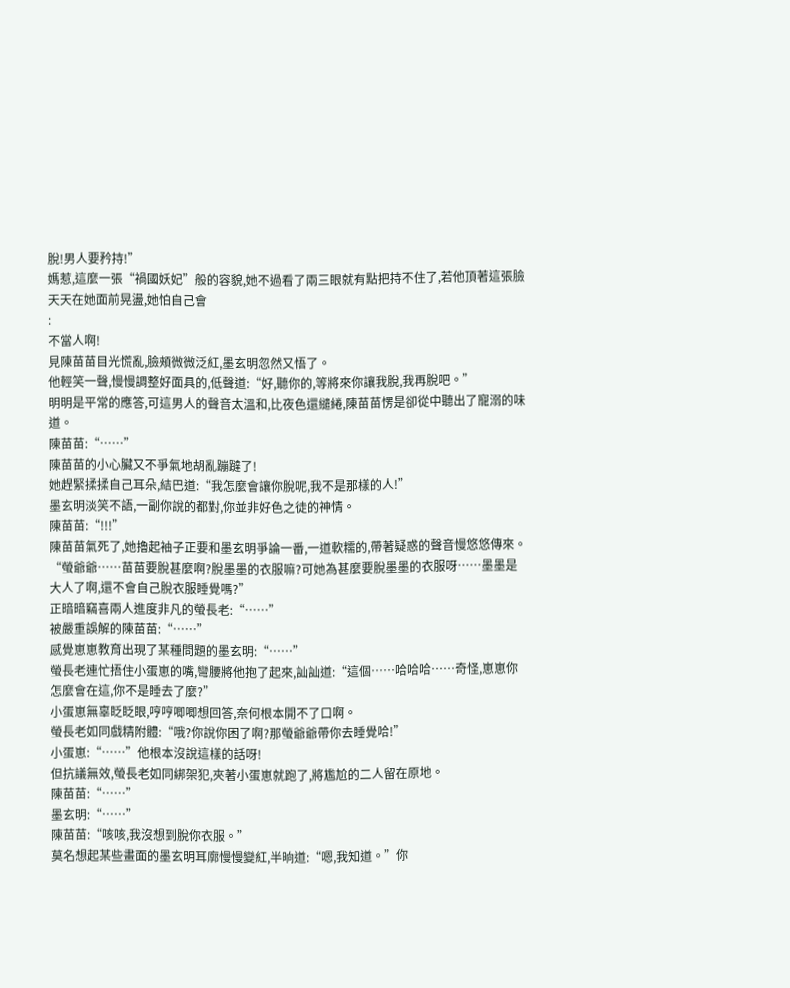脫!男人要矜持!”
媽惹,這麼一張“禍國妖妃”般的容貌,她不過看了兩三眼就有點把持不住了,若他頂著這張臉天天在她面前晃盪,她怕自己會
:
不當人啊!
見陳苗苗目光慌亂,臉頰微微泛紅,墨玄明忽然又悟了。
他輕笑一聲,慢慢調整好面具的,低聲道:“好,聽你的,等將來你讓我脫,我再脫吧。”
明明是平常的應答,可這男人的聲音太溫和,比夜色還繾綣,陳苗苗愣是卻從中聽出了寵溺的味道。
陳苗苗:“……”
陳苗苗的小心臟又不爭氣地胡亂蹦躂了!
她趕緊揉揉自己耳朵,結巴道:“我怎麼會讓你脫呢,我不是那樣的人!”
墨玄明淡笑不語,一副你說的都對,你並非好色之徒的神情。
陳苗苗:“!!!”
陳苗苗氣死了,她擼起袖子正要和墨玄明爭論一番,一道軟糯的,帶著疑惑的聲音慢悠悠傳來。
“螢爺爺……苗苗要脫甚麼啊?脫墨墨的衣服嘛?可她為甚麼要脫墨墨的衣服呀……墨墨是大人了啊,還不會自己脫衣服睡覺嗎?”
正暗暗竊喜兩人進度非凡的螢長老:“……”
被嚴重誤解的陳苗苗:“……”
感覺崽崽教育出現了某種問題的墨玄明:“……”
螢長老連忙捂住小蛋崽的嘴,彎腰將他抱了起來,訕訕道:“這個……哈哈哈……奇怪,崽崽你怎麼會在這,你不是睡去了麼?”
小蛋崽無辜眨眨眼,哼哼唧唧想回答,奈何根本開不了口啊。
螢長老如同戲精附體:“哦?你說你困了啊?那螢爺爺帶你去睡覺哈!”
小蛋崽:“……”他根本沒說這樣的話呀!
但抗議無效,螢長老如同綁架犯,夾著小蛋崽就跑了,將尷尬的二人留在原地。
陳苗苗:“……”
墨玄明:“……”
陳苗苗:“咳咳,我沒想到脫你衣服。”
莫名想起某些畫面的墨玄明耳廓慢慢變紅,半晌道:“嗯,我知道。”你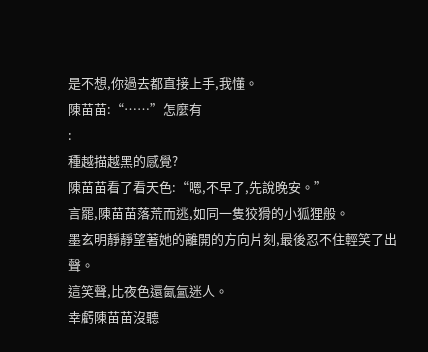是不想,你過去都直接上手,我懂。
陳苗苗:“……”怎麼有
:
種越描越黑的感覺?
陳苗苗看了看天色:“嗯,不早了,先說晚安。”
言罷,陳苗苗落荒而逃,如同一隻狡猾的小狐狸般。
墨玄明靜靜望著她的離開的方向片刻,最後忍不住輕笑了出聲。
這笑聲,比夜色還氤氳迷人。
幸虧陳苗苗沒聽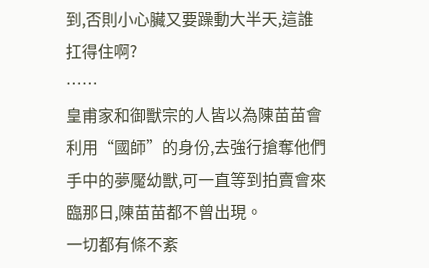到,否則小心臟又要躁動大半天,這誰扛得住啊?
……
皇甫家和御獸宗的人皆以為陳苗苗會利用“國師”的身份,去強行搶奪他們手中的夢魘幼獸,可一直等到拍賣會來臨那日,陳苗苗都不曾出現。
一切都有條不紊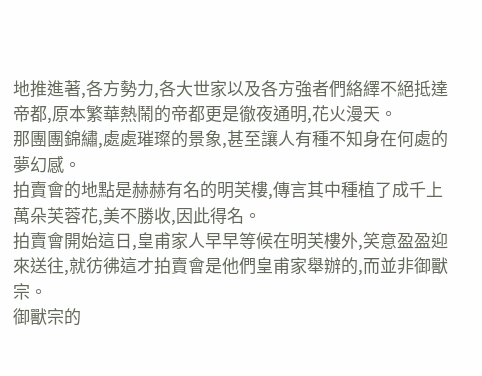地推進著,各方勢力,各大世家以及各方強者們絡繹不絕抵達帝都,原本繁華熱鬧的帝都更是徹夜通明,花火漫天。
那團團錦繡,處處璀璨的景象,甚至讓人有種不知身在何處的夢幻感。
拍賣會的地點是赫赫有名的明芙樓,傳言其中種植了成千上萬朵芙蓉花,美不勝收,因此得名。
拍賣會開始這日,皇甫家人早早等候在明芙樓外,笑意盈盈迎來送往,就彷彿這才拍賣會是他們皇甫家舉辦的,而並非御獸宗。
御獸宗的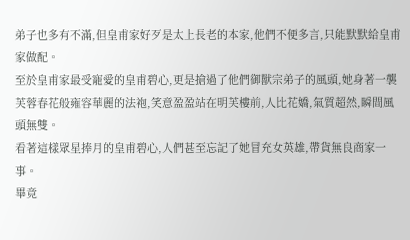弟子也多有不滿,但皇甫家好歹是太上長老的本家,他們不便多言,只能默默給皇甫家做配。
至於皇甫家最受寵愛的皇甫碧心,更是搶過了他們御獸宗弟子的風頭,她身著一襲芙蓉春花般雍容華麗的法袍,笑意盈盈站在明芙樓前,人比花嬌,氣質超然,瞬間風頭無雙。
看著這樣眾星捧月的皇甫碧心,人們甚至忘記了她冒充女英雄,帶貨無良商家一事。
畢竟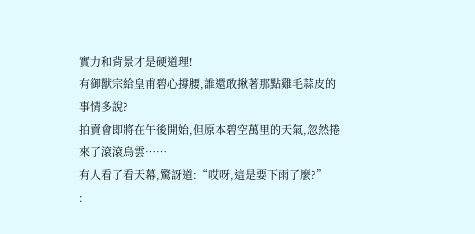實力和背景才是硬道理!
有御獸宗給皇甫碧心撐腰,誰還敢揪著那點雞毛蒜皮的事情多說?
拍賣會即將在午後開始,但原本碧空萬里的天氣,忽然捲來了滾滾烏雲……
有人看了看天幕,驚訝道:“哎呀,這是要下雨了麼?”
: